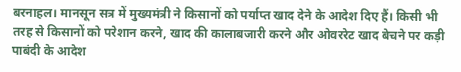बरनाहल। मानसून सत्र में मुख्यमंत्री ने किसानों को पर्याप्त खाद देने के आदेश दिए हैं। किसी भी तरह से किसानों को परेशान करने, खाद की कालाबजारी करने और ओवररेट खाद बेचने पर कड़ी पाबंदी के आदेश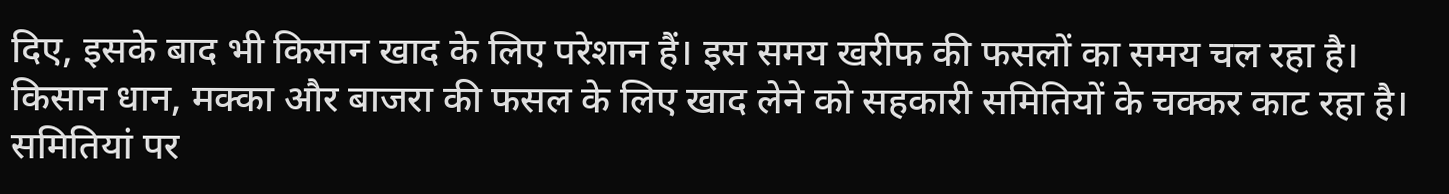दिए, इसके बाद भी किसान खाद के लिए परेशान हैं। इस समय खरीफ की फसलों का समय चल रहा है। किसान धान, मक्का और बाजरा की फसल के लिए खाद लेने को सहकारी समितियों के चक्कर काट रहा है। समितियां पर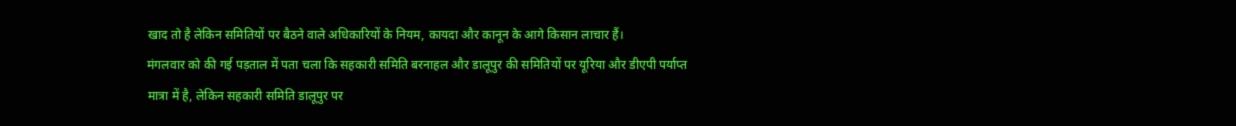खाद तो है लेकिन समितियों पर बैठने वाले अधिकारियों के नियम, कायदा और कानून के आगे किसान लाचार हैं।
मंगलवार को की गई पड़ताल में पता चला कि सहकारी समिति बरनाहल और डालूपुर की समितियों पर यूरिया और डीएपी पर्याप्त मात्रा में है, लेकिन सहकारी समिति डालूपुर पर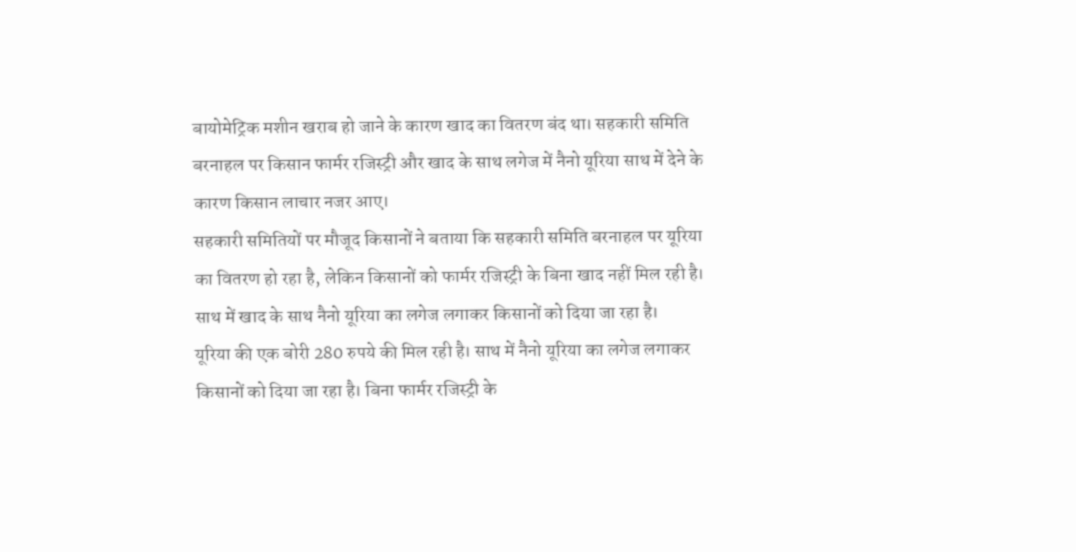बायोमेट्रिक मशीन खराब हो जाने के कारण खाद का वितरण बंद था। सहकारी समिति बरनाहल पर किसान फार्मर रजिस्ट्री और खाद के साथ लगेज में नैनो यूरिया साथ में देने के कारण किसान लाचार नजर आए।
सहकारी समितियों पर मौजूद किसानों ने बताया कि सहकारी समिति बरनाहल पर यूरिया का वितरण हो रहा है, लेकिन किसानों को फार्मर रजिस्ट्री के बिना खाद नहीं मिल रही है। साथ में खाद के साथ नैनो यूरिया का लगेज लगाकर किसानों को दिया जा रहा है।
यूरिया की एक बोरी 280 रुपये की मिल रही है। साथ में नैनो यूरिया का लगेज लगाकर किसानों को दिया जा रहा है। बिना फार्मर रजिस्ट्री के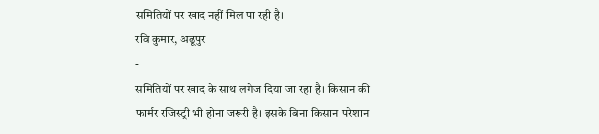समितियों पर खाद नहीं मिल पा रही है।
रवि कुमार, अढूपुर
-
समितियों पर खाद के साथ लगेज दिया जा रहा है। किसान की फार्मर रजिस्ट्री भी होना जरूरी है। इसके बिना किसान परेशान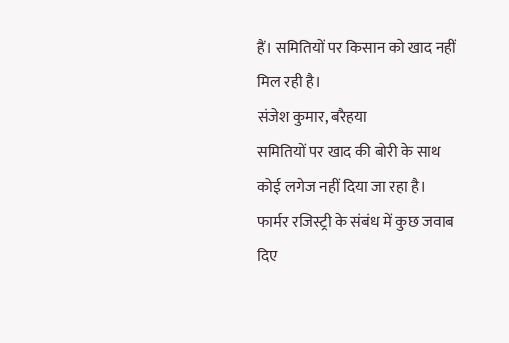हैं। समितियों पर किसान को खाद नहीं मिल रही है।
संजेश कुमार, बरैहया
समितियों पर खाद की बोरी के साथ कोई लगेज नहीं दिया जा रहा है। फार्मर रजिस्ट्री के संबंध में कुछ जवाब दिए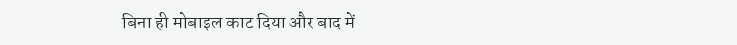बिना ही मोबाइल काट दिया और बाद में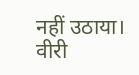नहीं उठाया।
वीरी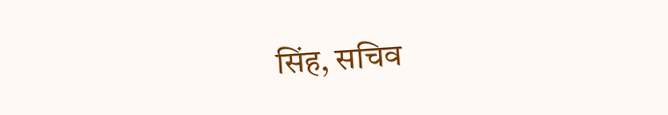सिंह, सचिव